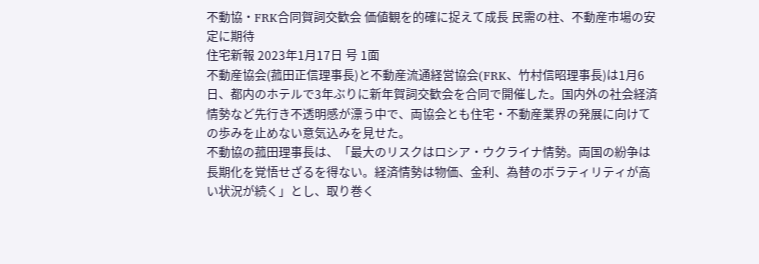不動協・FRK合同賀詞交歓会 価値観を的確に捉えて成長 民需の柱、不動産市場の安定に期待
住宅新報 2023年1月17日 号 1面
不動産協会(菰田正信理事長)と不動産流通経営協会(FRK、竹村信昭理事長)は1月6日、都内のホテルで3年ぶりに新年賀詞交歓会を合同で開催した。国内外の社会経済情勢など先行き不透明感が漂う中で、両協会とも住宅・不動産業界の発展に向けての歩みを止めない意気込みを見せた。
不動協の菰田理事長は、「最大のリスクはロシア・ウクライナ情勢。両国の紛争は長期化を覚悟せざるを得ない。経済情勢は物価、金利、為替のボラティリティが高い状況が続く」とし、取り巻く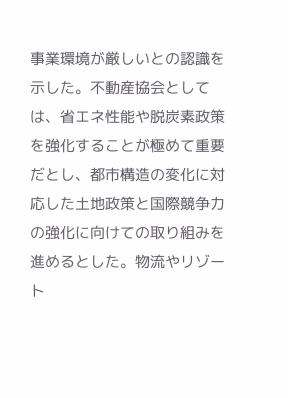事業環境が厳しいとの認識を示した。不動産協会としては、省エネ性能や脱炭素政策を強化することが極めて重要だとし、都市構造の変化に対応した土地政策と国際競争力の強化に向けての取り組みを進めるとした。物流やリゾート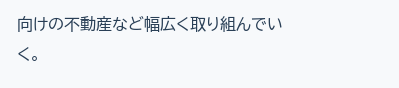向けの不動産など幅広く取り組んでいく。